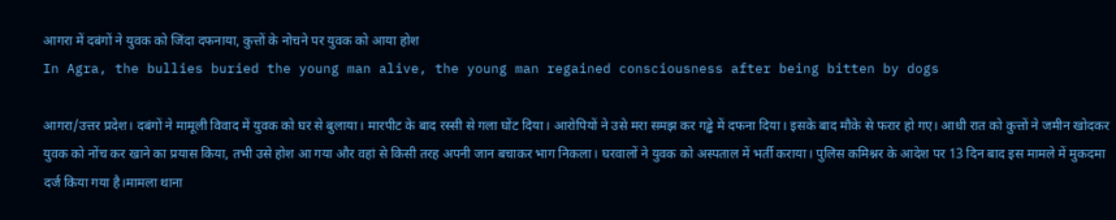आगरा में दबंगों ने युवक को जिंदा दफनाया, कुत्तों के नोचने पर युवक को आया होश
In Agra, the bullies buried the young man alive, the young man regained consciousness after being bitten by dogs

आगरा/उत्तर प्रदेश। दबंगों ने मामूली विवाद में युवक को घर से बुलाया। मारपीट के बाद रस्सी से गला घोंट दिया। आरोपियों ने उसे मरा समझ कर गड्ढे में दफना दिया। इसके बाद मौके से फरार हो गए। आधी रात को कुत्तों ने जमीन खोदकर युवक को नोंच कर खाने का प्रयास किया, तभी उसे होश आ गया और वहां से किसी तरह अपनी जान बचाकर भाग निकला। घरवालों ने युवक को अस्पताल में भर्ती कराया। पुलिस कमिश्नर के आदेश पर 13 दिन बाद इस मामले में मुकदमा दर्ज किया गया है।मामला थाना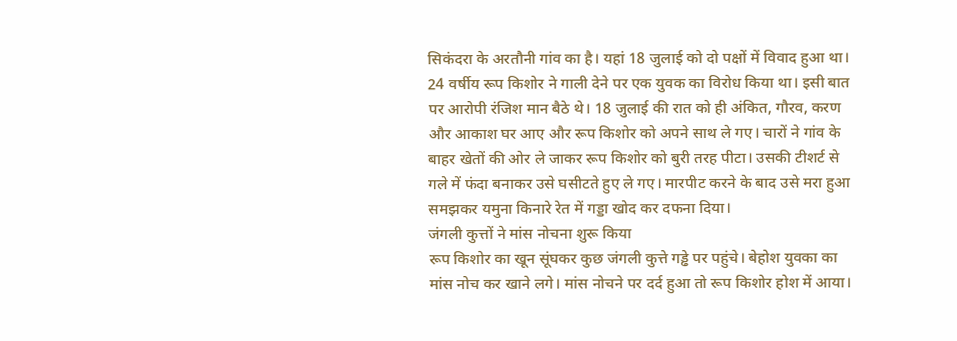सिकंदरा के अरतौनी गांव का है। यहां 18 जुलाई को दो पक्षों में विवाद हुआ था। 24 वर्षीय रूप किशोर ने गाली देने पर एक युवक का विरोध किया था। इसी बात पर आरोपी रंजिश मान बैठे थे। 18 जुलाई की रात को ही अंकित, गौरव, करण और आकाश घर आए और रूप किशोर को अपने साथ ले गए। चारों ने गांव के बाहर खेतों की ओर ले जाकर रूप किशोर को बुरी तरह पीटा। उसकी टीशर्ट से गले में फंदा बनाकर उसे घसीटते हुए ले गए। मारपीट करने के बाद उसे मरा हुआ समझकर यमुना किनारे रेत में गड्डा खोद कर दफना दिया।
जंगली कुत्तों ने मांस नोचना शुरू किया
रूप किशोर का खून सूंघकर कुछ जंगली कुत्ते गड्ढे पर पहुंचे। बेहोश युवका का मांस नोच कर खाने लगे। मांस नोचने पर दर्द हुआ तो रूप किशोर होश में आया।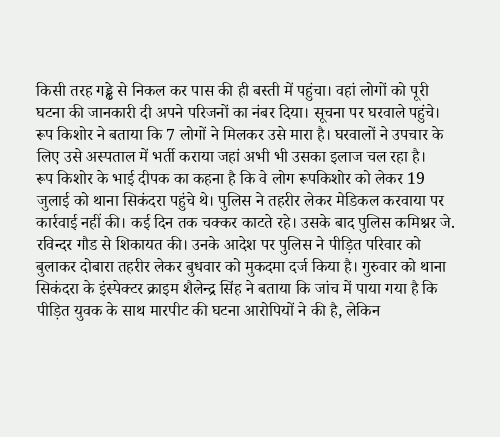किसी तरह गड्ढे से निकल कर पास की ही बस्ती में पहुंचा। वहां लोगों को पूरी घटना की जानकारी दी अपने परिजनों का नंबर दिया। सूचना पर घरवाले पहुंचे। रूप किशोर ने बताया कि 7 लोगों ने मिलकर उसे मारा है। घरवालों ने उपचार के लिए उसे अस्पताल में भर्ती कराया जहां अभी भी उसका इलाज चल रहा है।
रूप किशोर के भाई दीपक का कहना है कि वे लोग रूपकिशोर को लेकर 19 जुलाई को थाना सिकंदरा पहुंचे थे। पुलिस ने तहरीर लेकर मेडिकल करवाया पर कार्रवाई नहीं की। कई दिन तक चक्कर काटते रहे। उसके बाद पुलिस कमिश्नर जे. रविन्दर गौड से शिकायत की। उनके आदेश पर पुलिस ने पीड़ित परिवार को बुलाकर दोबारा तहरीर लेकर बुधवार को मुकदमा दर्ज किया है। गुरुवार को थाना सिकंदरा के इंस्पेक्टर क्राइम शैलेन्द्र सिंह ने बताया कि जांच में पाया गया है कि पीड़ित युवक के साथ मारपीट की घटना आरोपियों ने की है, लेकिन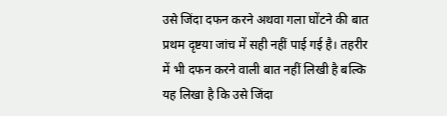उसे जिंदा दफन करने अथवा गला घोंटने की बात प्रथम दृष्टया जांच में सही नहीं पाई गई है। तहरीर में भी दफन करने वाली बात नहीं लिखी है बल्कि यह लिखा है कि उसे जिंदा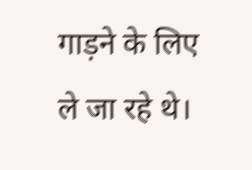गाड़ने के लिए ले जा रहे थे।